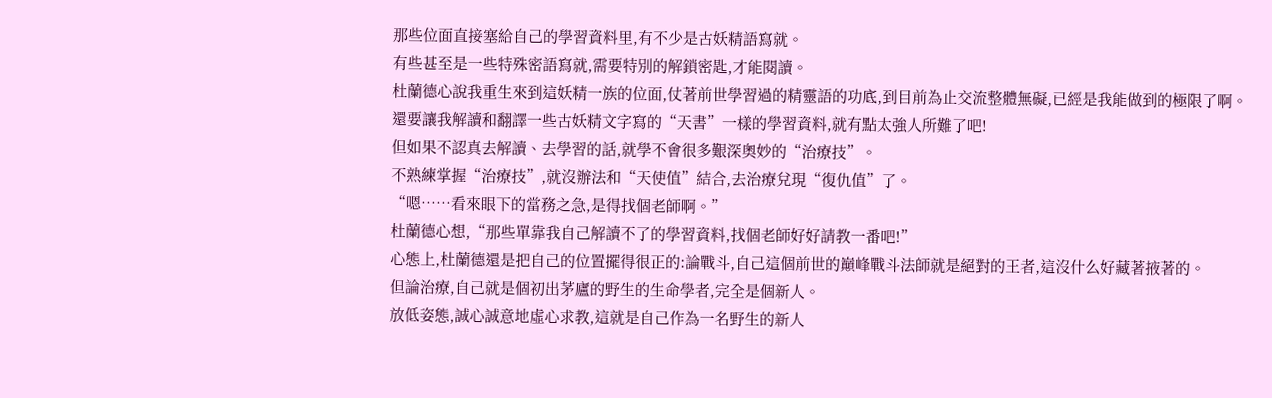那些位面直接塞給自己的學習資料里,有不少是古妖精語寫就。
有些甚至是一些特殊密語寫就,需要特別的解鎖密匙,才能閱讀。
杜蘭德心說我重生來到這妖精一族的位面,仗著前世學習過的精靈語的功底,到目前為止交流整體無礙,已經是我能做到的極限了啊。
還要讓我解讀和翻譯一些古妖精文字寫的“天書”一樣的學習資料,就有點太強人所難了吧!
但如果不認真去解讀、去學習的話,就學不會很多艱深奧妙的“治療技”。
不熟練掌握“治療技”,就沒辦法和“天使值”結合,去治療兌現“復仇值”了。
“嗯……看來眼下的當務之急,是得找個老師啊。”
杜蘭德心想,“那些單靠我自己解讀不了的學習資料,找個老師好好請教一番吧!”
心態上,杜蘭德還是把自己的位置擺得很正的:論戰斗,自己這個前世的巔峰戰斗法師就是絕對的王者,這沒什么好藏著掖著的。
但論治療,自己就是個初出茅廬的野生的生命學者,完全是個新人。
放低姿態,誠心誠意地虛心求教,這就是自己作為一名野生的新人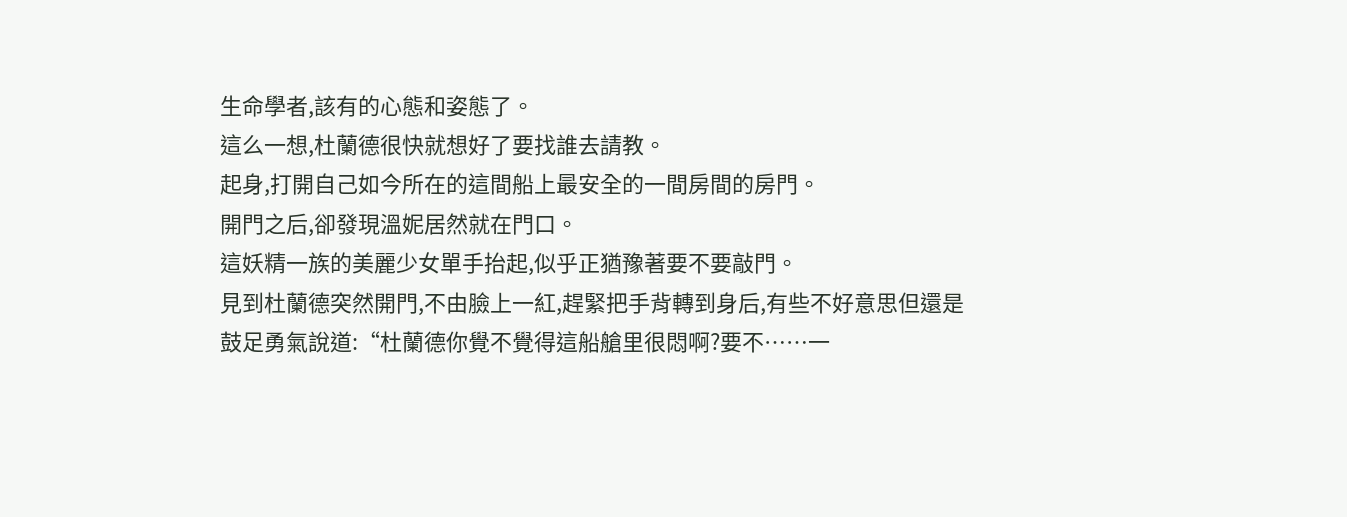生命學者,該有的心態和姿態了。
這么一想,杜蘭德很快就想好了要找誰去請教。
起身,打開自己如今所在的這間船上最安全的一間房間的房門。
開門之后,卻發現溫妮居然就在門口。
這妖精一族的美麗少女單手抬起,似乎正猶豫著要不要敲門。
見到杜蘭德突然開門,不由臉上一紅,趕緊把手背轉到身后,有些不好意思但還是鼓足勇氣說道:“杜蘭德你覺不覺得這船艙里很悶啊?要不……一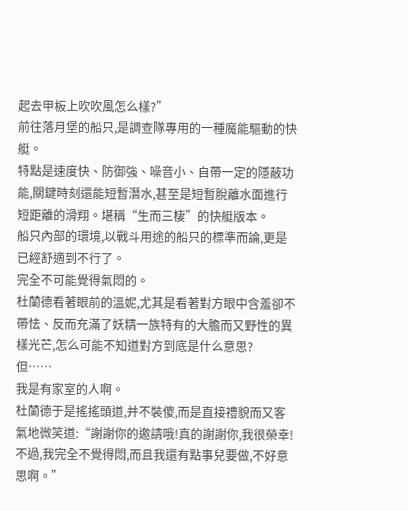起去甲板上吹吹風怎么樣?”
前往落月堡的船只,是調查隊專用的一種魔能驅動的快艇。
特點是速度快、防御強、噪音小、自帶一定的隱蔽功能,關鍵時刻還能短暫潛水,甚至是短暫脫離水面進行短距離的滑翔。堪稱“生而三棲”的快艇版本。
船只內部的環境,以戰斗用途的船只的標準而論,更是已經舒適到不行了。
完全不可能覺得氣悶的。
杜蘭德看著眼前的溫妮,尤其是看著對方眼中含羞卻不帶怯、反而充滿了妖精一族特有的大膽而又野性的異樣光芒,怎么可能不知道對方到底是什么意思?
但……
我是有家室的人啊。
杜蘭德于是搖搖頭道,并不裝傻,而是直接禮貌而又客氣地微笑道:“謝謝你的邀請哦!真的謝謝你,我很榮幸!不過,我完全不覺得悶,而且我還有點事兒要做,不好意思啊。”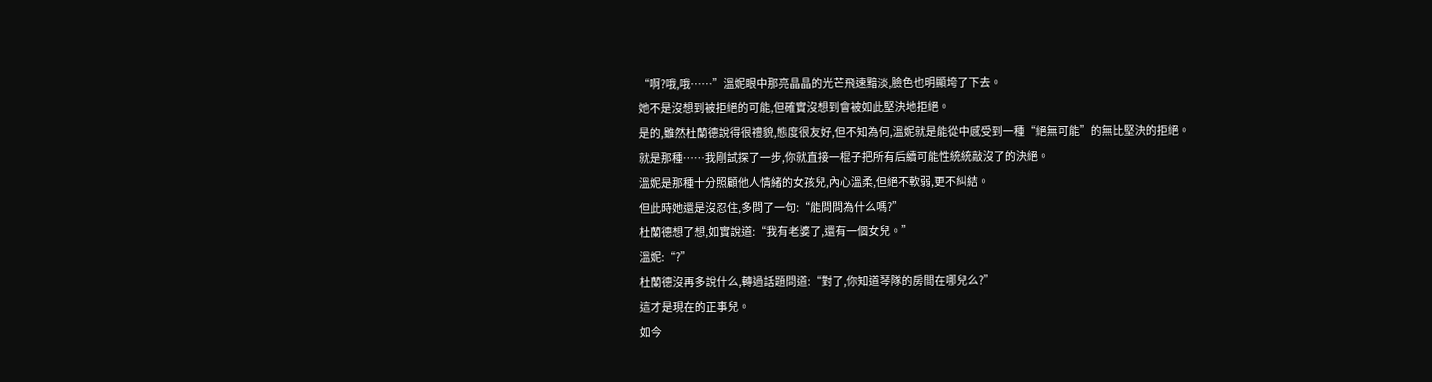“啊?哦,哦……”溫妮眼中那亮晶晶的光芒飛速黯淡,臉色也明顯垮了下去。
她不是沒想到被拒絕的可能,但確實沒想到會被如此堅決地拒絕。
是的,雖然杜蘭德說得很禮貌,態度很友好,但不知為何,溫妮就是能從中感受到一種“絕無可能”的無比堅決的拒絕。
就是那種……我剛試探了一步,你就直接一棍子把所有后續可能性統統敲沒了的決絕。
溫妮是那種十分照顧他人情緒的女孩兒,內心溫柔,但絕不軟弱,更不糾結。
但此時她還是沒忍住,多問了一句:“能問問為什么嗎?”
杜蘭德想了想,如實說道:“我有老婆了,還有一個女兒。”
溫妮:“?”
杜蘭德沒再多說什么,轉過話題問道:“對了,你知道琴隊的房間在哪兒么?”
這才是現在的正事兒。
如今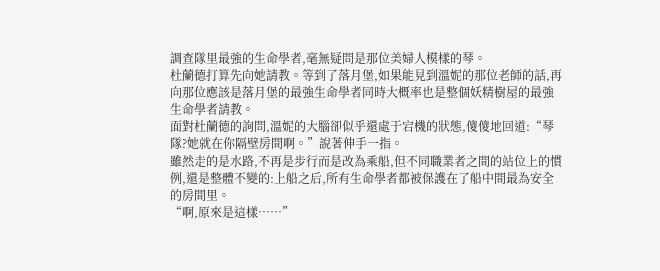調查隊里最強的生命學者,毫無疑問是那位美婦人模樣的琴。
杜蘭德打算先向她請教。等到了落月堡,如果能見到溫妮的那位老師的話,再向那位應該是落月堡的最強生命學者同時大概率也是整個妖精樹屋的最強生命學者請教。
面對杜蘭德的詢問,溫妮的大腦卻似乎還處于宕機的狀態,傻傻地回道:“琴隊?她就在你隔壁房間啊。”說著伸手一指。
雖然走的是水路,不再是步行而是改為乘船,但不同職業者之間的站位上的慣例,還是整體不變的:上船之后,所有生命學者都被保護在了船中間最為安全的房間里。
“啊,原來是這樣……”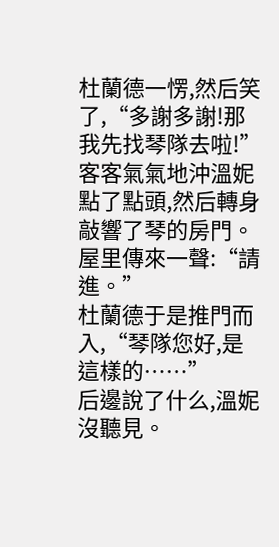杜蘭德一愣,然后笑了,“多謝多謝!那我先找琴隊去啦!”客客氣氣地沖溫妮點了點頭,然后轉身敲響了琴的房門。
屋里傳來一聲:“請進。”
杜蘭德于是推門而入,“琴隊您好,是這樣的……”
后邊說了什么,溫妮沒聽見。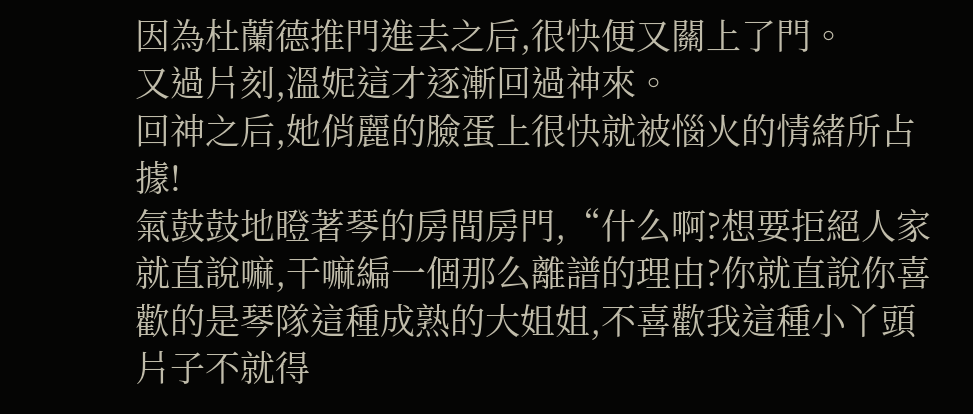因為杜蘭德推門進去之后,很快便又關上了門。
又過片刻,溫妮這才逐漸回過神來。
回神之后,她俏麗的臉蛋上很快就被惱火的情緒所占據!
氣鼓鼓地瞪著琴的房間房門,“什么啊?想要拒絕人家就直說嘛,干嘛編一個那么離譜的理由?你就直說你喜歡的是琴隊這種成熟的大姐姐,不喜歡我這種小丫頭片子不就得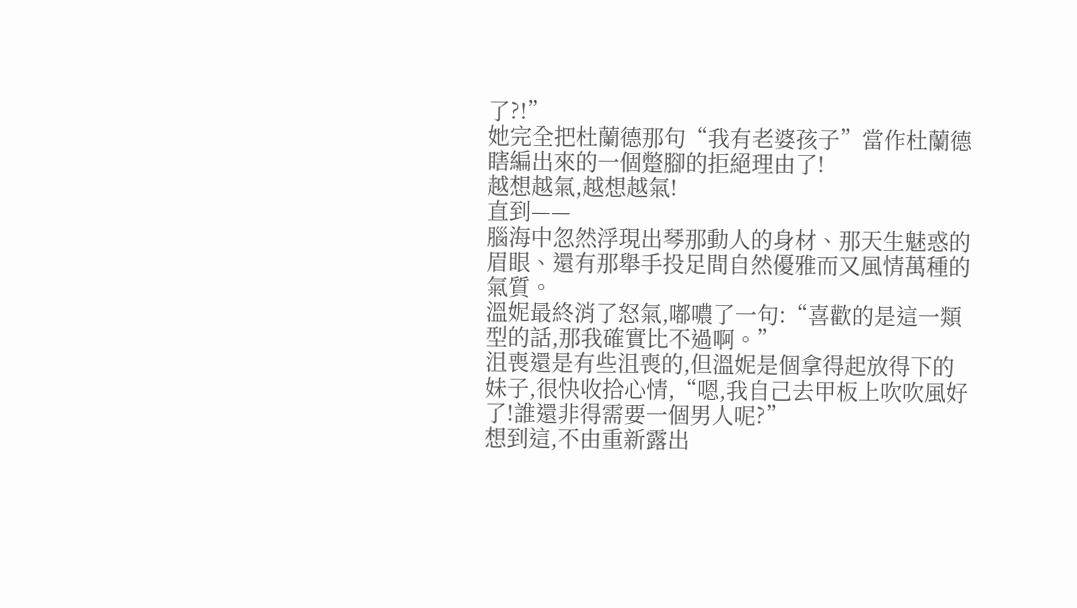了?!”
她完全把杜蘭德那句“我有老婆孩子”當作杜蘭德瞎編出來的一個蹩腳的拒絕理由了!
越想越氣,越想越氣!
直到——
腦海中忽然浮現出琴那動人的身材、那天生魅惑的眉眼、還有那舉手投足間自然優雅而又風情萬種的氣質。
溫妮最終消了怒氣,嘟噥了一句:“喜歡的是這一類型的話,那我確實比不過啊。”
沮喪還是有些沮喪的,但溫妮是個拿得起放得下的妹子,很快收拾心情,“嗯,我自己去甲板上吹吹風好了!誰還非得需要一個男人呢?”
想到這,不由重新露出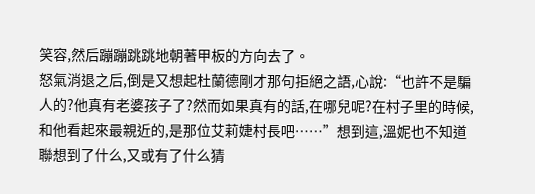笑容,然后蹦蹦跳跳地朝著甲板的方向去了。
怒氣消退之后,倒是又想起杜蘭德剛才那句拒絕之語,心說:“也許不是騙人的?他真有老婆孩子了?然而如果真有的話,在哪兒呢?在村子里的時候,和他看起來最親近的,是那位艾莉婕村長吧……”想到這,溫妮也不知道聯想到了什么,又或有了什么猜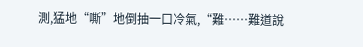測,猛地“嘶”地倒抽一口冷氣,“難……難道說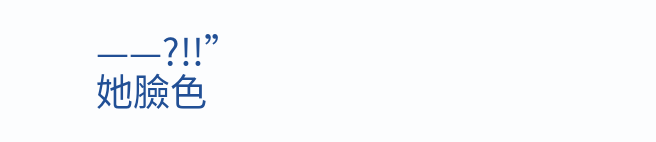——?!!”
她臉色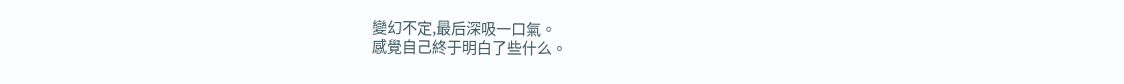變幻不定,最后深吸一口氣。
感覺自己終于明白了些什么。